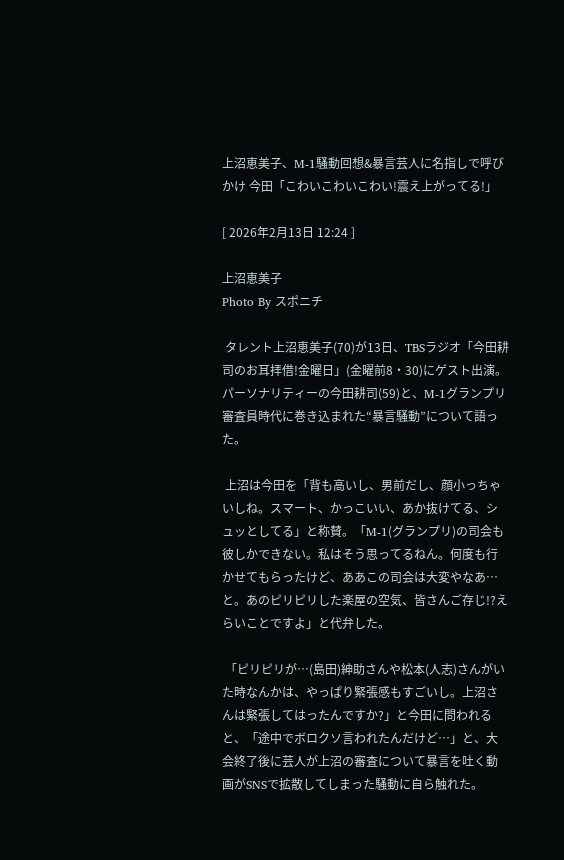上沼恵美子、M-1騒動回想&暴言芸人に名指しで呼びかけ 今田「こわいこわいこわい!震え上がってる!」

[ 2026年2月13日 12:24 ]

上沼恵美子
Photo By スポニチ

 タレント上沼恵美子(70)が13日、TBSラジオ「今田耕司のお耳拝借!金曜日」(金曜前8・30)にゲスト出演。パーソナリティーの今田耕司(59)と、M-1グランプリ審査員時代に巻き込まれた“暴言騒動”について語った。

 上沼は今田を「背も高いし、男前だし、顔小っちゃいしね。スマート、かっこいい、あか抜けてる、シュッとしてる」と称賛。「M-1(グランプリ)の司会も彼しかできない。私はそう思ってるねん。何度も行かせてもらったけど、ああこの司会は大変やなあ…と。あのピリピリした楽屋の空気、皆さんご存じ!?えらいことですよ」と代弁した。

 「ピリピリが…(島田)紳助さんや松本(人志)さんがいた時なんかは、やっぱり緊張感もすごいし。上沼さんは緊張してはったんですか?」と今田に問われると、「途中でボロクソ言われたんだけど…」と、大会終了後に芸人が上沼の審査について暴言を吐く動画がSNSで拡散してしまった騒動に自ら触れた。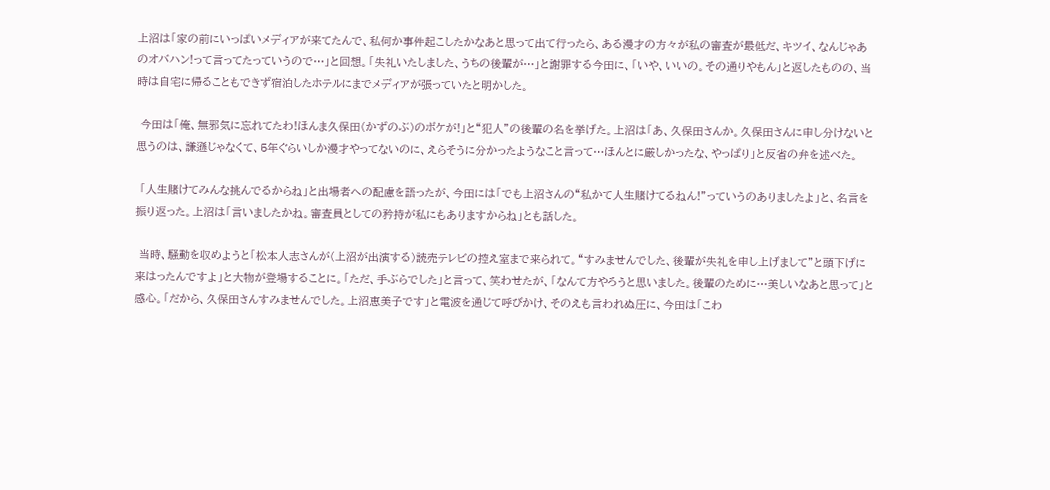上沼は「家の前にいっぱいメディアが来てたんで、私何か事件起こしたかなあと思って出て行ったら、ある漫才の方々が私の審査が最低だ、キツイ、なんじゃあのオバハン!って言ってたっていうので…」と回想。「失礼いたしました、うちの後輩が…」と謝罪する今田に、「いや、いいの。その通りやもん」と返したものの、当時は自宅に帰ることもできず宿泊したホテルにまでメディアが張っていたと明かした。

 今田は「俺、無邪気に忘れてたわ!ほんま久保田(かずのぶ)のボケが!」と“犯人”の後輩の名を挙げた。上沼は「あ、久保田さんか。久保田さんに申し分けないと思うのは、謙遜じゃなくて、5年ぐらいしか漫才やってないのに、えらそうに分かったようなこと言って…ほんとに厳しかったな、やっぱり」と反省の弁を述べた。

 「人生賭けてみんな挑んでるからね」と出場者への配慮を語ったが、今田には「でも上沼さんの“私かて人生賭けてるねん!”っていうのありましたよ」と、名言を振り返った。上沼は「言いましたかね。審査員としての矜持が私にもありますからね」とも話した。

 当時、騒動を収めようと「松本人志さんが(上沼が出演する)読売テレビの控え室まで来られて。“すみませんでした、後輩が失礼を申し上げまして”と頭下げに来はったんですよ」と大物が登場することに。「ただ、手ぶらでした」と言って、笑わせたが、「なんて方やろうと思いました。後輩のために…美しいなあと思って」と感心。「だから、久保田さんすみませんでした。上沼恵美子です」と電波を通じて呼びかけ、そのえも言われぬ圧に、今田は「こわ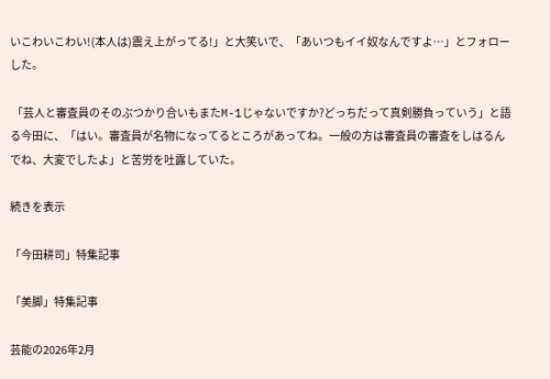いこわいこわい!(本人は)震え上がってる!」と大笑いで、「あいつもイイ奴なんですよ…」とフォローした。

 「芸人と審査員のそのぶつかり合いもまたM-1じゃないですか?どっちだって真剣勝負っていう」と語る今田に、「はい。審査員が名物になってるところがあってね。一般の方は審査員の審査をしはるんでね、大変でしたよ」と苦労を吐露していた。

続きを表示

「今田耕司」特集記事

「美脚」特集記事

芸能の2026年2月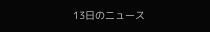13日のニュース